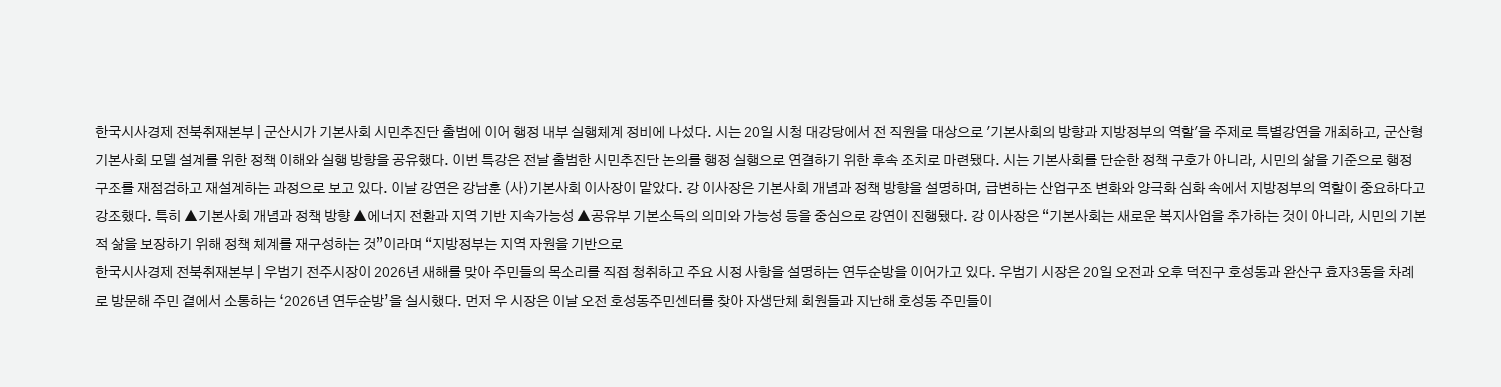한국시사경제 전북취재본부 | 군산시가 기본사회 시민추진단 출범에 이어 행정 내부 실행체계 정비에 나섰다. 시는 20일 시청 대강당에서 전 직원을 대상으로 '기본사회의 방향과 지방정부의 역할'을 주제로 특별강연을 개최하고, 군산형 기본사회 모델 설계를 위한 정책 이해와 실행 방향을 공유했다. 이번 특강은 전날 출범한 시민추진단 논의를 행정 실행으로 연결하기 위한 후속 조치로 마련됐다. 시는 기본사회를 단순한 정책 구호가 아니라, 시민의 삶을 기준으로 행정 구조를 재점검하고 재설계하는 과정으로 보고 있다. 이날 강연은 강남훈 (사)기본사회 이사장이 맡았다. 강 이사장은 기본사회 개념과 정책 방향을 설명하며, 급변하는 산업구조 변화와 양극화 심화 속에서 지방정부의 역할이 중요하다고 강조했다. 특히 ▲기본사회 개념과 정책 방향 ▲에너지 전환과 지역 기반 지속가능성 ▲공유부 기본소득의 의미와 가능성 등을 중심으로 강연이 진행됐다. 강 이사장은 “기본사회는 새로운 복지사업을 추가하는 것이 아니라, 시민의 기본적 삶을 보장하기 위해 정책 체계를 재구성하는 것”이라며 “지방정부는 지역 자원을 기반으로
한국시사경제 전북취재본부 | 우범기 전주시장이 2026년 새해를 맞아 주민들의 목소리를 직접 청취하고 주요 시정 사항을 설명하는 연두순방을 이어가고 있다. 우범기 시장은 20일 오전과 오후 덕진구 호성동과 완산구 효자3동을 차례로 방문해 주민 곁에서 소통하는 ‘2026년 연두순방’을 실시했다. 먼저 우 시장은 이날 오전 호성동주민센터를 찾아 자생단체 회원들과 지난해 호성동 주민들이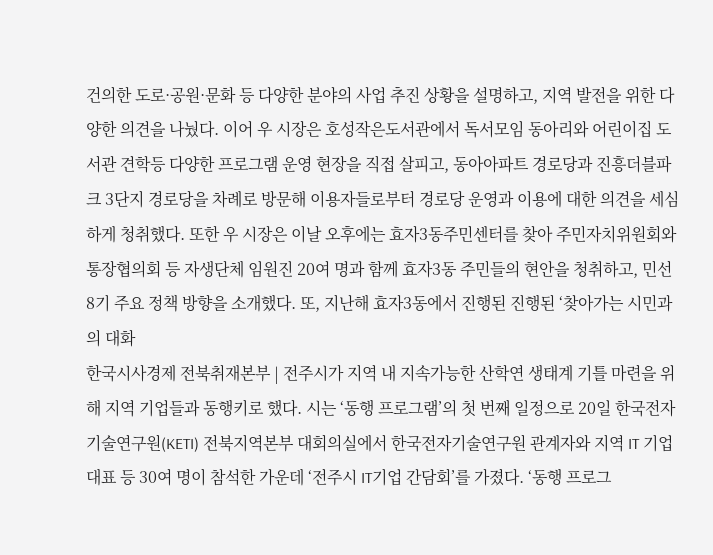건의한 도로·공원·문화 등 다양한 분야의 사업 추진 상황을 설명하고, 지역 발전을 위한 다양한 의견을 나눴다. 이어 우 시장은 호성작은도서관에서 독서모임 동아리와 어린이집 도서관 견학등 다양한 프로그램 운영 현장을 직접 살피고, 동아아파트 경로당과 진흥더블파크 3단지 경로당을 차례로 방문해 이용자들로부터 경로당 운영과 이용에 대한 의견을 세심하게 청취했다. 또한 우 시장은 이날 오후에는 효자3동주민센터를 찾아 주민자치위원회와 통장협의회 등 자생단체 임원진 20여 명과 함께 효자3동 주민들의 현안을 청취하고, 민선8기 주요 정책 방향을 소개했다. 또, 지난해 효자3동에서 진행된 진행된 ‘찾아가는 시민과의 대화
한국시사경제 전북취재본부 | 전주시가 지역 내 지속가능한 산학연 생태계 기틀 마련을 위해 지역 기업들과 동행키로 했다. 시는 ‘동행 프로그램’의 첫 번째 일정으로 20일 한국전자기술연구원(KETI) 전북지역본부 대회의실에서 한국전자기술연구원 관계자와 지역 IT 기업 대표 등 30여 명이 참석한 가운데 ‘전주시 IT기업 간담회’를 가졌다. ‘동행 프로그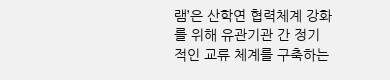램’은 산학연 협력체계 강화를 위해 유관기관 간 정기적인 교류 체계를 구축하는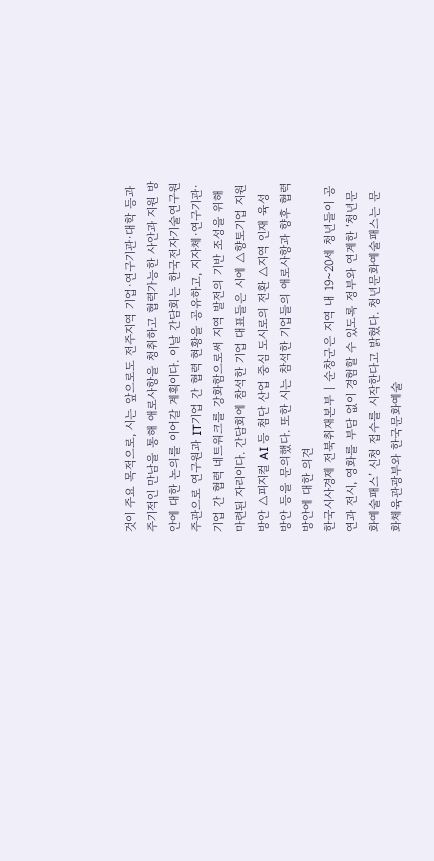것이 주요 목적으로, 시는 앞으로도 전주지역 기업·연구기관·대학 등과 주기적인 만남을 통해 애로사항을 청취하고 협력가능한 사안과 지원 방안에 대한 논의를 이어갈 계획이다. 이날 간담회는 한국전자기술연구원 주관으로 연구원과 IT기업 간 협력 현황을 공유하고, 지자체·연구기관·기업 간 협력 네트워크를 강화함으로써 지역 발전의 기반 조성을 위해 마련된 자리이다. 간담회에 참석한 기업 대표들은 시에 △향토기업 지원 방안 △피지컬 AI 등 첨단 산업 중심 도시로의 전환 △지역 인재 육성 방안 등을 문의했다. 또한 시는 참석한 기업들의 애로사항과 향후 협력 방안에 대한 의견
한국시사경제 전북취재본부 | 순창군은 지역 내 19~20세 청년들이 공연과 전시, 영화를 부담 없이 경험할 수 있도록 정부와 연계한 ‘청년문화예술패스’ 신청 접수를 시작한다고 밝혔다. 청년문화예술패스는 문화체육관광부와 한국문화예술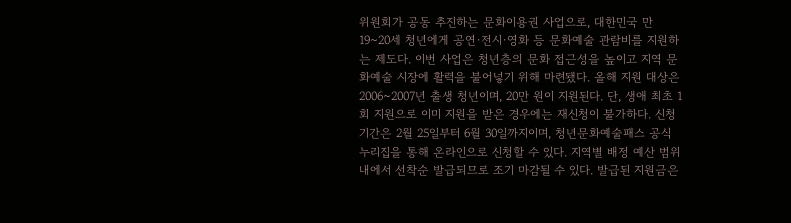위원회가 공동 추진하는 문화이용권 사업으로, 대한민국 만 19~20세 청년에게 공연·전시·영화 등 문화예술 관람비를 지원하는 제도다. 이번 사업은 청년층의 문화 접근성을 높이고 지역 문화예술 시장에 활력을 불어넣기 위해 마련됐다. 올해 지원 대상은 2006~2007년 출생 청년이며, 20만 원이 지원된다. 단, 생애 최초 1회 지원으로 이미 지원을 받은 경우에는 재신청이 불가하다. 신청 기간은 2월 25일부터 6월 30일까지이며, 청년문화예술패스 공식 누리집을 통해 온라인으로 신청할 수 있다. 지역별 배정 예산 범위 내에서 선착순 발급되므로 조기 마감될 수 있다. 발급된 지원금은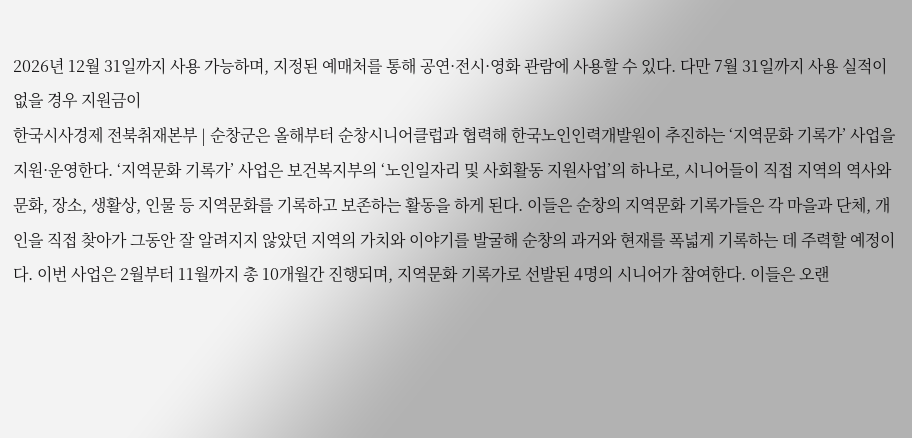2026년 12월 31일까지 사용 가능하며, 지정된 예매처를 통해 공연·전시·영화 관람에 사용할 수 있다. 다만 7월 31일까지 사용 실적이 없을 경우 지원금이
한국시사경제 전북취재본부 | 순창군은 올해부터 순창시니어클럽과 협력해 한국노인인력개발원이 추진하는 ‘지역문화 기록가’ 사업을 지원·운영한다. ‘지역문화 기록가’ 사업은 보건복지부의 ‘노인일자리 및 사회활동 지원사업’의 하나로, 시니어들이 직접 지역의 역사와 문화, 장소, 생활상, 인물 등 지역문화를 기록하고 보존하는 활동을 하게 된다. 이들은 순창의 지역문화 기록가들은 각 마을과 단체, 개인을 직접 찾아가 그동안 잘 알려지지 않았던 지역의 가치와 이야기를 발굴해 순창의 과거와 현재를 폭넓게 기록하는 데 주력할 예정이다. 이번 사업은 2월부터 11월까지 총 10개월간 진행되며, 지역문화 기록가로 선발된 4명의 시니어가 참여한다. 이들은 오랜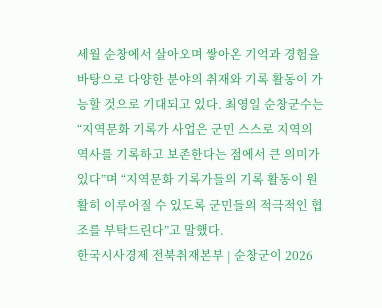세월 순창에서 살아오며 쌓아온 기억과 경험을 바탕으로 다양한 분야의 취재와 기록 활동이 가능할 것으로 기대되고 있다. 최영일 순창군수는 “지역문화 기록가 사업은 군민 스스로 지역의 역사를 기록하고 보존한다는 점에서 큰 의미가 있다”며 “지역문화 기록가들의 기록 활동이 원활히 이루어질 수 있도록 군민들의 적극적인 협조를 부탁드린다”고 말했다.
한국시사경제 전북취재본부 | 순창군이 2026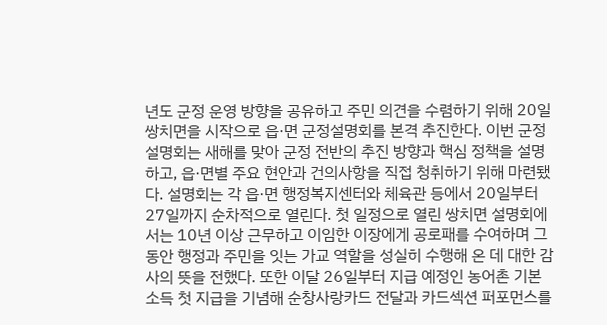년도 군정 운영 방향을 공유하고 주민 의견을 수렴하기 위해 20일 쌍치면을 시작으로 읍·면 군정설명회를 본격 추진한다. 이번 군정설명회는 새해를 맞아 군정 전반의 추진 방향과 핵심 정책을 설명하고, 읍·면별 주요 현안과 건의사항을 직접 청취하기 위해 마련됐다. 설명회는 각 읍·면 행정복지센터와 체육관 등에서 20일부터 27일까지 순차적으로 열린다. 첫 일정으로 열린 쌍치면 설명회에서는 10년 이상 근무하고 이임한 이장에게 공로패를 수여하며 그동안 행정과 주민을 잇는 가교 역할을 성실히 수행해 온 데 대한 감사의 뜻을 전했다. 또한 이달 26일부터 지급 예정인 농어촌 기본소득 첫 지급을 기념해 순창사랑카드 전달과 카드섹션 퍼포먼스를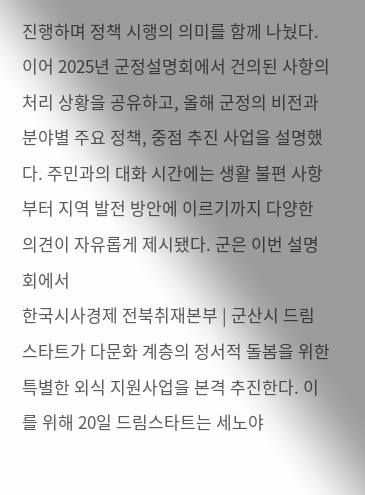진행하며 정책 시행의 의미를 함께 나눴다. 이어 2025년 군정설명회에서 건의된 사항의 처리 상황을 공유하고, 올해 군정의 비전과 분야별 주요 정책, 중점 추진 사업을 설명했다. 주민과의 대화 시간에는 생활 불편 사항부터 지역 발전 방안에 이르기까지 다양한 의견이 자유롭게 제시됐다. 군은 이번 설명회에서
한국시사경제 전북취재본부 | 군산시 드림스타트가 다문화 계층의 정서적 돌봄을 위한 특별한 외식 지원사업을 본격 추진한다. 이를 위해 20일 드림스타트는 세노야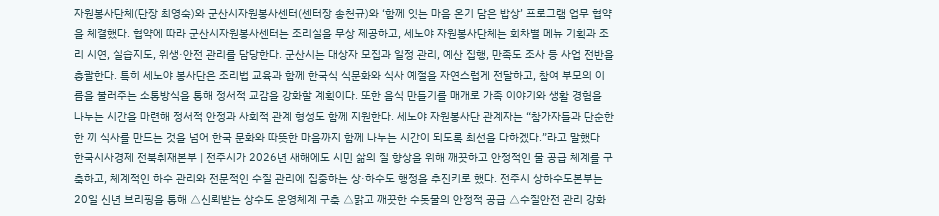자원봉사단체(단장 최영숙)와 군산시자원봉사센터(센터장 송천규)와 ‘함께 잇는 마음 온기 담은 밥상’ 프로그램 업무 협약을 체결했다. 협약에 따라 군산시자원봉사센터는 조리실을 무상 제공하고, 세노야 자원봉사단체는 회차별 메뉴 기획과 조리 시연, 실습지도, 위생·안전 관리를 담당한다. 군산시는 대상자 모집과 일정 관리, 예산 집행, 만족도 조사 등 사업 전반을 총괄한다. 특히 세노야 봉사단은 조리법 교육과 함께 한국식 식문화와 식사 예절을 자연스럽게 전달하고, 참여 부모의 이름을 불러주는 소통방식을 통해 정서적 교감을 강화할 계획이다. 또한 음식 만들기를 매개로 가족 이야기와 생활 경험을 나누는 시간을 마련해 정서적 안정과 사회적 관계 형성도 함께 지원한다. 세노야 자원봉사단 관계자는 “참가자들과 단순한 한 끼 식사를 만드는 것을 넘어 한국 문화와 따뜻한 마음까지 함께 나누는 시간이 되도록 최선을 다하겠다.”라고 말했다
한국시사경제 전북취재본부 | 전주시가 2026년 새해에도 시민 삶의 질 향상을 위해 깨끗하고 안정적인 물 공급 체계를 구축하고, 체계적인 하수 관리와 전문적인 수질 관리에 집중하는 상·하수도 행정을 추진키로 했다. 전주시 상하수도본부는 20일 신년 브리핑을 통해 △신뢰받는 상수도 운영체계 구축 △맑고 깨끗한 수돗물의 안정적 공급 △수질안전 관리 강화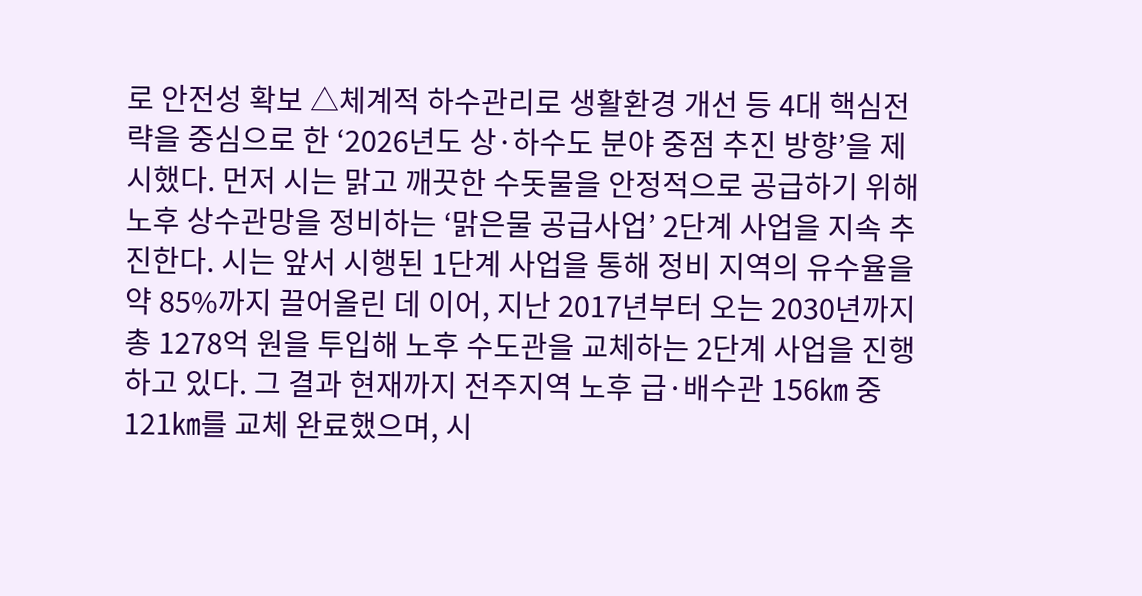로 안전성 확보 △체계적 하수관리로 생활환경 개선 등 4대 핵심전략을 중심으로 한 ‘2026년도 상·하수도 분야 중점 추진 방향’을 제시했다. 먼저 시는 맑고 깨끗한 수돗물을 안정적으로 공급하기 위해 노후 상수관망을 정비하는 ‘맑은물 공급사업’ 2단계 사업을 지속 추진한다. 시는 앞서 시행된 1단계 사업을 통해 정비 지역의 유수율을 약 85%까지 끌어올린 데 이어, 지난 2017년부터 오는 2030년까지 총 1278억 원을 투입해 노후 수도관을 교체하는 2단계 사업을 진행하고 있다. 그 결과 현재까지 전주지역 노후 급·배수관 156㎞ 중 121㎞를 교체 완료했으며, 시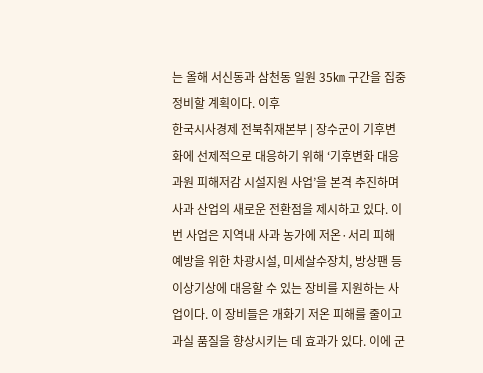는 올해 서신동과 삼천동 일원 35㎞ 구간을 집중 정비할 계획이다. 이후
한국시사경제 전북취재본부 | 장수군이 기후변화에 선제적으로 대응하기 위해 ‘기후변화 대응 과원 피해저감 시설지원 사업’을 본격 추진하며 사과 산업의 새로운 전환점을 제시하고 있다. 이번 사업은 지역내 사과 농가에 저온·서리 피해 예방을 위한 차광시설, 미세살수장치, 방상팬 등 이상기상에 대응할 수 있는 장비를 지원하는 사업이다. 이 장비들은 개화기 저온 피해를 줄이고 과실 품질을 향상시키는 데 효과가 있다. 이에 군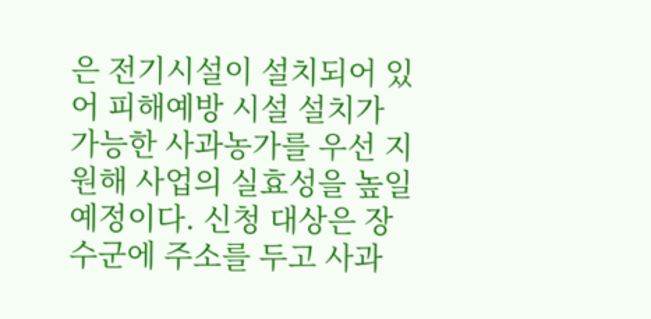은 전기시설이 설치되어 있어 피해예방 시설 설치가 가능한 사과농가를 우선 지원해 사업의 실효성을 높일 예정이다. 신청 대상은 장수군에 주소를 두고 사과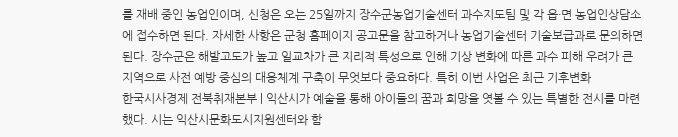를 재배 중인 농업인이며, 신청은 오는 25일까지 장수군농업기술센터 과수지도팀 및 각 읍·면 농업인상담소에 접수하면 된다. 자세한 사항은 군청 홈페이지 공고문을 참고하거나 농업기술센터 기술보급과로 문의하면 된다. 장수군은 해발고도가 높고 일교차가 큰 지리적 특성으로 인해 기상 변화에 따른 과수 피해 우려가 큰 지역으로 사전 예방 중심의 대응체계 구축이 무엇보다 중요하다. 특히 이번 사업은 최근 기후변화
한국시사경제 전북취재본부 | 익산시가 예술을 통해 아이들의 꿈과 희망을 엿볼 수 있는 특별한 전시를 마련했다. 시는 익산시문화도시지원센터와 함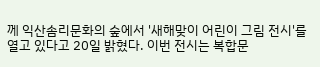께 익산솜리문화의 숲에서 '새해맞이 어린이 그림 전시'를 열고 있다고 20일 밝혔다. 이번 전시는 복합문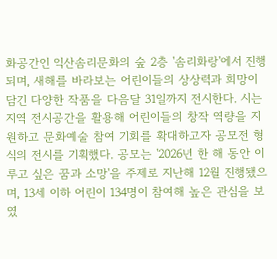화공간인 익산솜리문화의 숲 2층 '솜리화랑'에서 진행되며, 새해를 바라보는 어린이들의 상상력과 희망이 담긴 다양한 작품을 다음달 31일까지 전시한다. 시는 지역 전시공간을 활용해 어린이들의 창작 역량을 지원하고 문화예술 참여 기회를 확대하고자 공모전 형식의 전시를 기획했다. 공모는 '2026년 한 해 동안 이루고 싶은 꿈과 소망'을 주제로 지난해 12월 진행됐으며, 13세 이하 어린이 134명이 참여해 높은 관심을 보였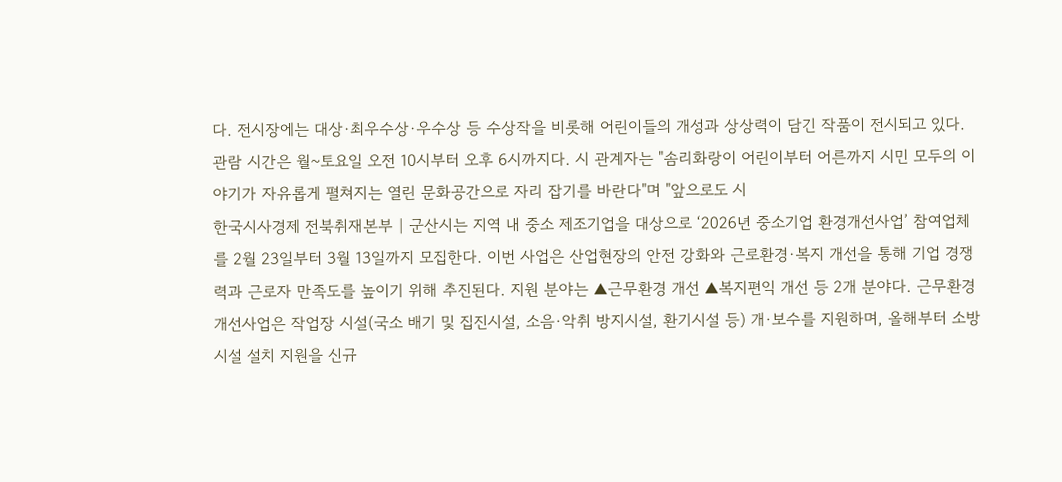다. 전시장에는 대상·최우수상·우수상 등 수상작을 비롯해 어린이들의 개성과 상상력이 담긴 작품이 전시되고 있다. 관람 시간은 월~토요일 오전 10시부터 오후 6시까지다. 시 관계자는 "솜리화랑이 어린이부터 어른까지 시민 모두의 이야기가 자유롭게 펼쳐지는 열린 문화공간으로 자리 잡기를 바란다"며 "앞으로도 시
한국시사경제 전북취재본부 | 군산시는 지역 내 중소 제조기업을 대상으로 ‘2026년 중소기업 환경개선사업’ 참여업체를 2월 23일부터 3월 13일까지 모집한다. 이번 사업은 산업현장의 안전 강화와 근로환경·복지 개선을 통해 기업 경쟁력과 근로자 만족도를 높이기 위해 추진된다. 지원 분야는 ▲근무환경 개선 ▲복지편익 개선 등 2개 분야다. 근무환경 개선사업은 작업장 시설(국소 배기 및 집진시설, 소음·악취 방지시설, 환기시설 등) 개·보수를 지원하며, 올해부터 소방시설 설치 지원을 신규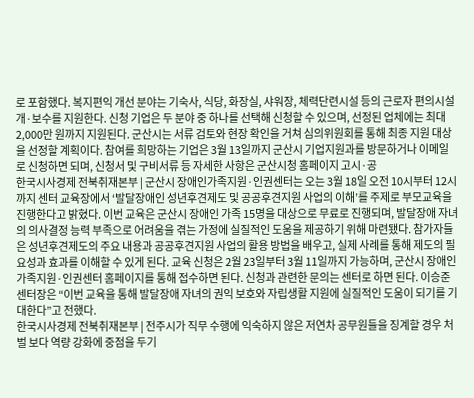로 포함했다. 복지편익 개선 분야는 기숙사, 식당, 화장실, 샤워장, 체력단련시설 등의 근로자 편의시설 개·보수를 지원한다. 신청 기업은 두 분야 중 하나를 선택해 신청할 수 있으며, 선정된 업체에는 최대 2,000만 원까지 지원된다. 군산시는 서류 검토와 현장 확인을 거쳐 심의위원회를 통해 최종 지원 대상을 선정할 계획이다. 참여를 희망하는 기업은 3월 13일까지 군산시 기업지원과를 방문하거나 이메일로 신청하면 되며, 신청서 및 구비서류 등 자세한 사항은 군산시청 홈페이지 고시·공
한국시사경제 전북취재본부 | 군산시 장애인가족지원·인권센터는 오는 3월 18일 오전 10시부터 12시까지 센터 교육장에서 ‘발달장애인 성년후견제도 및 공공후견지원 사업의 이해’를 주제로 부모교육을 진행한다고 밝혔다. 이번 교육은 군산시 장애인 가족 15명을 대상으로 무료로 진행되며, 발달장애 자녀의 의사결정 능력 부족으로 어려움을 겪는 가정에 실질적인 도움을 제공하기 위해 마련됐다. 참가자들은 성년후견제도의 주요 내용과 공공후견지원 사업의 활용 방법을 배우고, 실제 사례를 통해 제도의 필요성과 효과를 이해할 수 있게 된다. 교육 신청은 2월 23일부터 3월 11일까지 가능하며, 군산시 장애인가족지원·인권센터 홈페이지를 통해 접수하면 된다. 신청과 관련한 문의는 센터로 하면 된다. 이승준 센터장은 “이번 교육을 통해 발달장애 자녀의 권익 보호와 자립생활 지원에 실질적인 도움이 되기를 기대한다”고 전했다.
한국시사경제 전북취재본부 | 전주시가 직무 수행에 익숙하지 않은 저연차 공무원들을 징계할 경우 처벌 보다 역량 강화에 중점을 두기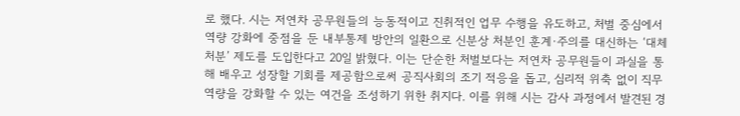로 했다. 시는 저연차 공무원들의 능동적이고 진취적인 업무 수행을 유도하고, 처벌 중심에서 역량 강화에 중점을 둔 내부통제 방안의 일환으로 신분상 처분인 훈계·주의를 대신하는 ‘대체 처분’ 제도를 도입한다고 20일 밝혔다. 이는 단순한 처벌보다는 저연차 공무원들이 과실을 통해 배우고 성장할 기회를 제공함으로써 공직사회의 조기 적응을 돕고, 심리적 위축 없이 직무 역량을 강화할 수 있는 여건을 조성하기 위한 취지다. 이를 위해 시는 감사 과정에서 발견된 경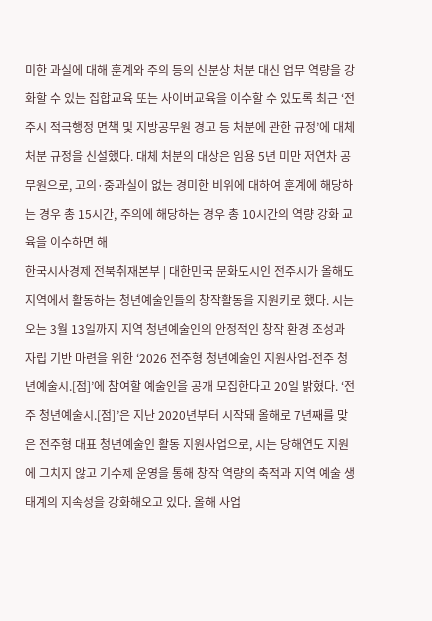미한 과실에 대해 훈계와 주의 등의 신분상 처분 대신 업무 역량을 강화할 수 있는 집합교육 또는 사이버교육을 이수할 수 있도록 최근 ‘전주시 적극행정 면책 및 지방공무원 경고 등 처분에 관한 규정’에 대체 처분 규정을 신설했다. 대체 처분의 대상은 임용 5년 미만 저연차 공무원으로, 고의·중과실이 없는 경미한 비위에 대하여 훈계에 해당하는 경우 총 15시간, 주의에 해당하는 경우 총 10시간의 역량 강화 교육을 이수하면 해
한국시사경제 전북취재본부 | 대한민국 문화도시인 전주시가 올해도 지역에서 활동하는 청년예술인들의 창작활동을 지원키로 했다. 시는 오는 3월 13일까지 지역 청년예술인의 안정적인 창작 환경 조성과 자립 기반 마련을 위한 ‘2026 전주형 청년예술인 지원사업-전주 청년예술시.[점]’에 참여할 예술인을 공개 모집한다고 20일 밝혔다. ‘전주 청년예술시.[점]’은 지난 2020년부터 시작돼 올해로 7년째를 맞은 전주형 대표 청년예술인 활동 지원사업으로, 시는 당해연도 지원에 그치지 않고 기수제 운영을 통해 창작 역량의 축적과 지역 예술 생태계의 지속성을 강화해오고 있다. 올해 사업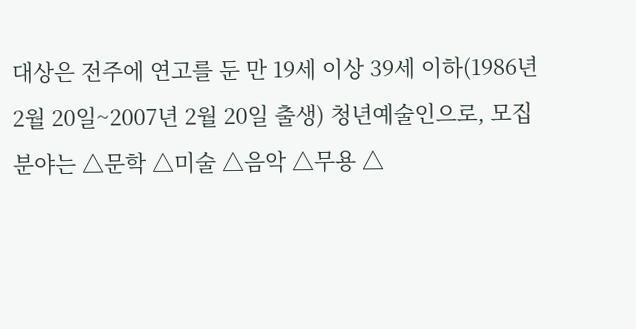대상은 전주에 연고를 둔 만 19세 이상 39세 이하(1986년 2월 20일~2007년 2월 20일 출생) 청년예술인으로, 모집 분야는 △문학 △미술 △음악 △무용 △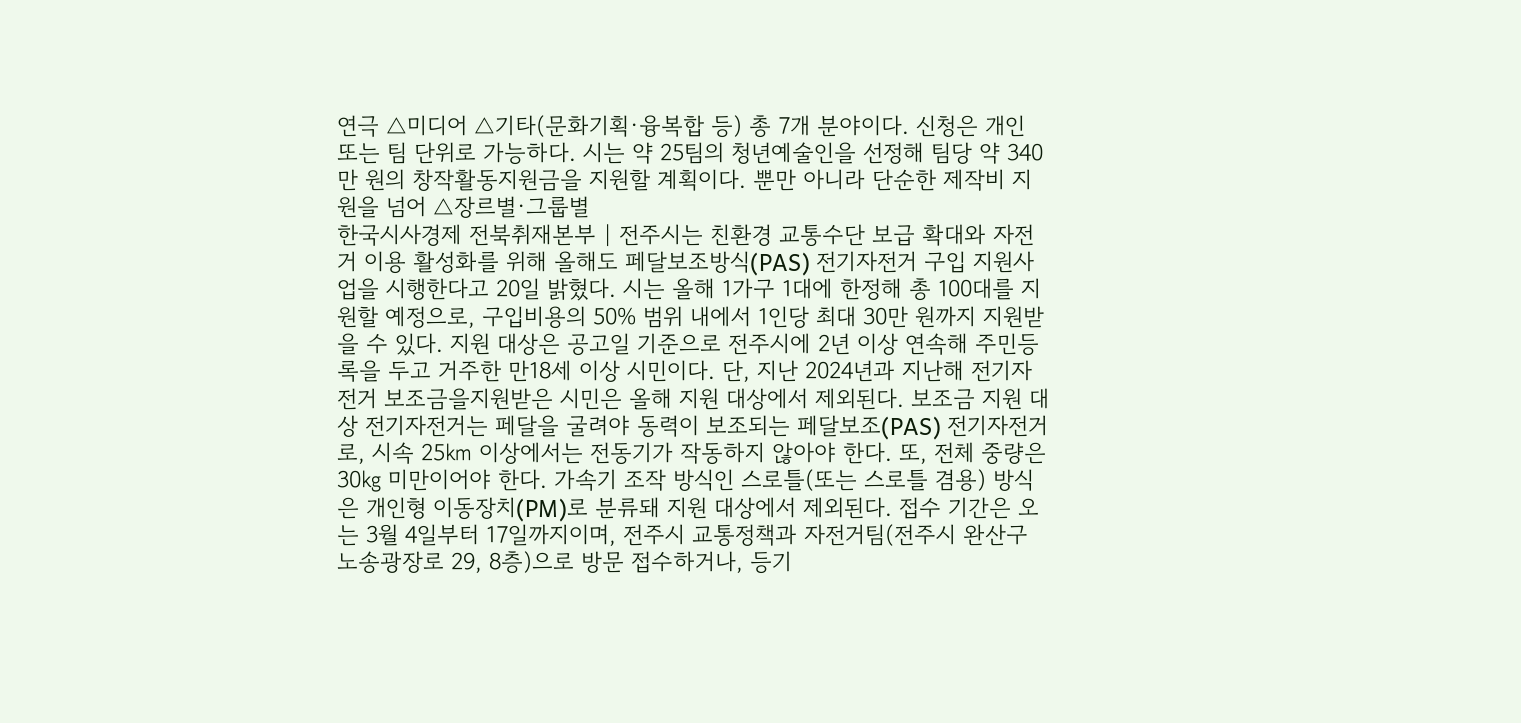연극 △미디어 △기타(문화기획·융복합 등) 총 7개 분야이다. 신청은 개인 또는 팀 단위로 가능하다. 시는 약 25팀의 청년예술인을 선정해 팀당 약 340만 원의 창작활동지원금을 지원할 계획이다. 뿐만 아니라 단순한 제작비 지원을 넘어 △장르별·그룹별
한국시사경제 전북취재본부 | 전주시는 친환경 교통수단 보급 확대와 자전거 이용 활성화를 위해 올해도 페달보조방식(PAS) 전기자전거 구입 지원사업을 시행한다고 20일 밝혔다. 시는 올해 1가구 1대에 한정해 총 100대를 지원할 예정으로, 구입비용의 50% 범위 내에서 1인당 최대 30만 원까지 지원받을 수 있다. 지원 대상은 공고일 기준으로 전주시에 2년 이상 연속해 주민등록을 두고 거주한 만18세 이상 시민이다. 단, 지난 2024년과 지난해 전기자전거 보조금을지원받은 시민은 올해 지원 대상에서 제외된다. 보조금 지원 대상 전기자전거는 페달을 굴려야 동력이 보조되는 페달보조(PAS) 전기자전거로, 시속 25㎞ 이상에서는 전동기가 작동하지 않아야 한다. 또, 전체 중량은 30㎏ 미만이어야 한다. 가속기 조작 방식인 스로틀(또는 스로틀 겸용) 방식은 개인형 이동장치(PM)로 분류돼 지원 대상에서 제외된다. 접수 기간은 오는 3월 4일부터 17일까지이며, 전주시 교통정책과 자전거팀(전주시 완산구 노송광장로 29, 8층)으로 방문 접수하거나, 등기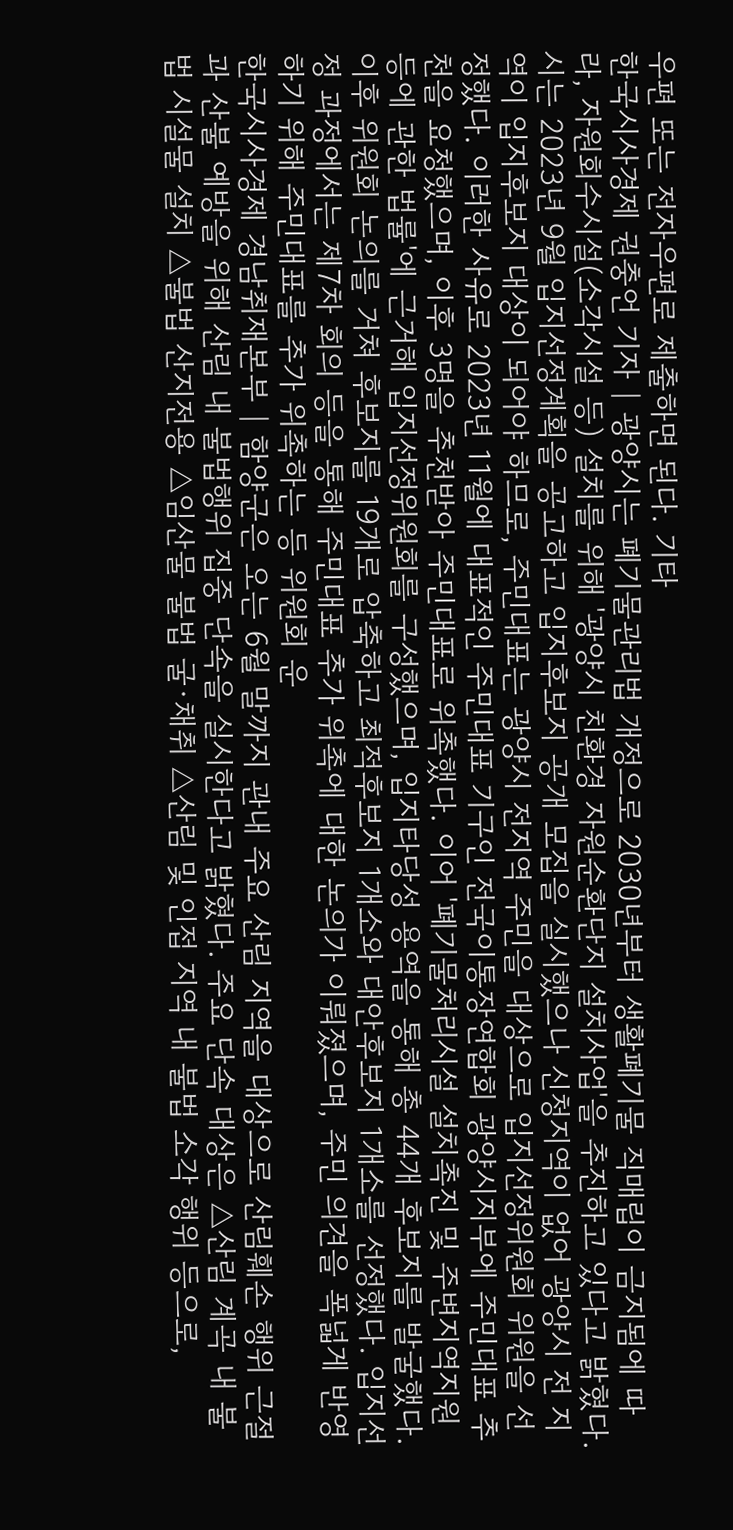우편 또는 전자우편로 제출하면 된다. 기타
한국시사경제 권충언 기자 | 광양시는 폐기물관리법 개정으로 2030년부터 생활폐기물 직매립이 금지됨에 따라, 자원회수시설(소각시설 등) 설치를 위해 '광양시 친환경 자원순환단지 설치사업'을 추진하고 있다고 밝혔다. 시는 2023년 9월 입지선정계획을 공고하고 입지후보지 공개 모집을 실시했으나 신청지역이 없어 광양시 전 지역이 입지후보지 대상이 되어야 하므로, 주민대표는 광양시 전지역 주민을 대상으로 입지선정위원회 위원을 선정했다. 이러한 사유로 2023년 11월에 대표적인 주민대표 기구인 전국이통장연합회 광양시지부에 주민대표 추천을 요청했으며, 이후 3명을 추천받아 주민대표로 위촉했다. 이어 '폐기물처리시설 설치촉진 및 주변지역지원 등에 관한 법률'에 근거해 입지선정위원회를 구성했으며, 입지타당성 용역을 통해 총 44개 후보지를 발굴했다. 이후 위원회 논의를 거쳐 후보지를 19개로 압축하고 최적후보지 1개소와 대안후보지 1개소를 선정했다. 입지선정 과정에서는 제7차 회의 등을 통해 주민대표 추가 위촉에 대한 논의가 이뤄졌으며, 주민 의견을 폭넓게 반영하기 위해 주민대표를 추가 위촉하는 등 위원회 운
한국시사경제 경남취재본부 | 함양군은 오는 6월 말까지 관내 주요 산림 지역을 대상으로 산림훼손 행위 근절과 산불 예방을 위해 산림 내 불법행위 집중 단속을 실시한다고 밝혔다. 주요 단속 대상은 △산림 계곡 내 불법 시설물 설치 △불법 산지전용 △임산물 불법 굴·채취 △산림 및 인접 지역 내 불법 소각 행위 등으로,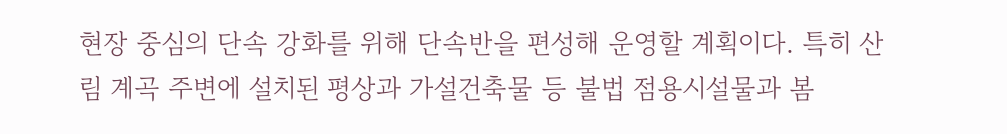현장 중심의 단속 강화를 위해 단속반을 편성해 운영할 계획이다. 특히 산림 계곡 주변에 설치된 평상과 가설건축물 등 불법 점용시설물과 봄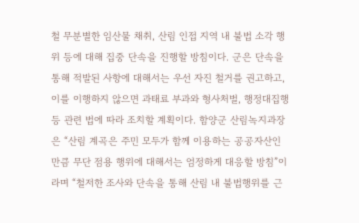철 무분별한 임산물 채취, 산림 인접 지역 내 불법 소각 행위 등에 대해 집중 단속을 진행할 방침이다. 군은 단속을 통해 적발된 사항에 대해서는 우선 자진 철거를 권고하고, 이를 이행하지 않으면 과태료 부과와 형사처벌, 행정대집행 등 관련 법에 따라 조치할 계획이다. 함양군 산림녹지과장은 “산림 계곡은 주민 모두가 함께 이용하는 공공자산인 만큼 무단 점용 행위에 대해서는 엄정하게 대응할 방침”이라며 “철저한 조사와 단속을 통해 산림 내 불법행위를 근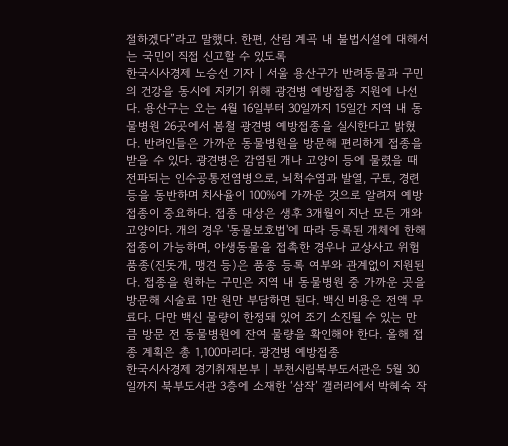절하겠다”라고 말했다. 한편, 산림 계곡 내 불법시설에 대해서는 국민이 직접 신고할 수 있도록
한국시사경제 노승선 기자 | 서울 용산구가 반려동물과 구민의 건강을 동시에 지키기 위해 광견병 예방접종 지원에 나선다. 용산구는 오는 4월 16일부터 30일까지 15일간 지역 내 동물병원 26곳에서 봄철 광견병 예방접종을 실시한다고 밝혔다. 반려인들은 가까운 동물병원을 방문해 편리하게 접종을 받을 수 있다. 광견병은 감염된 개나 고양이 등에 물렸을 때 전파되는 인수공통전염병으로, 뇌척수염과 발열, 구토, 경련 등을 동반하며 치사율이 100%에 가까운 것으로 알려져 예방접종이 중요하다. 접종 대상은 생후 3개월이 지난 모든 개와 고양이다. 개의 경우 '동물보호법'에 따라 등록된 개체에 한해 접종이 가능하며, 야생동물을 접촉한 경우나 교상사고 위험 품종(진돗개, 맹견 등)은 품종 등록 여부와 관계없이 지원된다. 접종을 원하는 구민은 지역 내 동물병원 중 가까운 곳을 방문해 시술료 1만 원만 부담하면 된다. 백신 비용은 전액 무료다. 다만 백신 물량이 한정돼 있어 조기 소진될 수 있는 만큼 방문 전 동물병원에 잔여 물량을 확인해야 한다. 올해 접종 계획은 총 1,100마리다. 광견병 예방접종
한국시사경제 경기취재본부 | 부천시립북부도서관은 5월 30일까지 북부도서관 3층에 소재한 ‘삼작’ 갤러리에서 박혜숙 작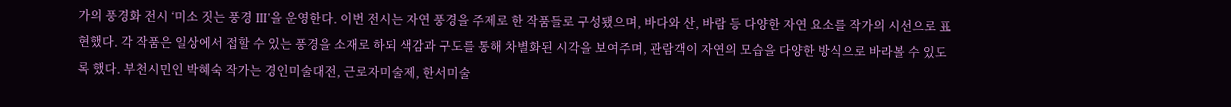가의 풍경화 전시 ‘미소 짓는 풍경 Ⅲ’을 운영한다. 이번 전시는 자연 풍경을 주제로 한 작품들로 구성됐으며, 바다와 산, 바람 등 다양한 자연 요소를 작가의 시선으로 표현했다. 각 작품은 일상에서 접할 수 있는 풍경을 소재로 하되 색감과 구도를 통해 차별화된 시각을 보여주며, 관람객이 자연의 모습을 다양한 방식으로 바라볼 수 있도록 했다. 부천시민인 박혜숙 작가는 경인미술대전, 근로자미술제, 한서미술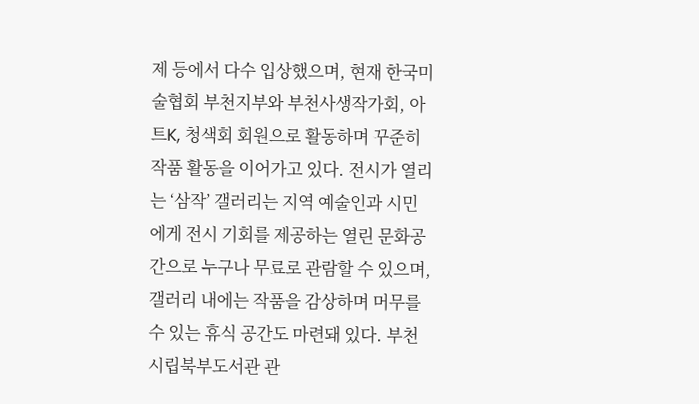제 등에서 다수 입상했으며, 현재 한국미술협회 부천지부와 부천사생작가회, 아트K, 청색회 회원으로 활동하며 꾸준히 작품 활동을 이어가고 있다. 전시가 열리는 ‘삼작’ 갤러리는 지역 예술인과 시민에게 전시 기회를 제공하는 열린 문화공간으로 누구나 무료로 관람할 수 있으며, 갤러리 내에는 작품을 감상하며 머무를 수 있는 휴식 공간도 마련돼 있다. 부천시립북부도서관 관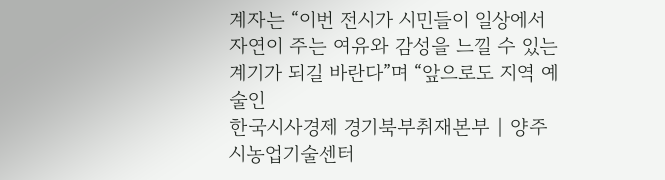계자는 “이번 전시가 시민들이 일상에서 자연이 주는 여유와 감성을 느낄 수 있는 계기가 되길 바란다”며 “앞으로도 지역 예술인
한국시사경제 경기북부취재본부 | 양주시농업기술센터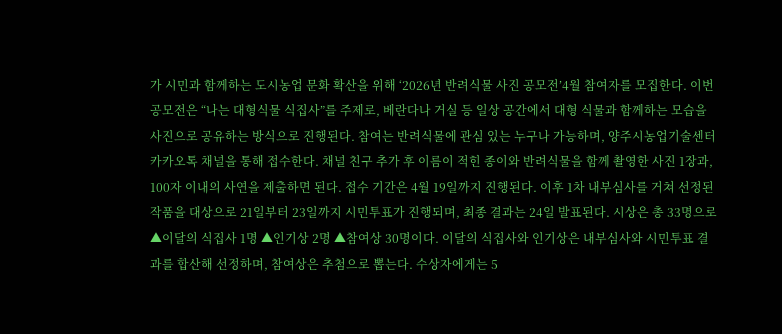가 시민과 함께하는 도시농업 문화 확산을 위해 ‘2026년 반려식물 사진 공모전’4월 참여자를 모집한다. 이번 공모전은 “나는 대형식물 식집사”를 주제로, 베란다나 거실 등 일상 공간에서 대형 식물과 함께하는 모습을 사진으로 공유하는 방식으로 진행된다. 참여는 반려식물에 관심 있는 누구나 가능하며, 양주시농업기술센터 카카오톡 채널을 통해 접수한다. 채널 친구 추가 후 이름이 적힌 종이와 반려식물을 함께 촬영한 사진 1장과, 100자 이내의 사연을 제출하면 된다. 접수 기간은 4월 19일까지 진행된다. 이후 1차 내부심사를 거쳐 선정된 작품을 대상으로 21일부터 23일까지 시민투표가 진행되며, 최종 결과는 24일 발표된다. 시상은 총 33명으로 ▲이달의 식집사 1명 ▲인기상 2명 ▲참여상 30명이다. 이달의 식집사와 인기상은 내부심사와 시민투표 결과를 합산해 선정하며, 참여상은 추첨으로 뽑는다. 수상자에게는 5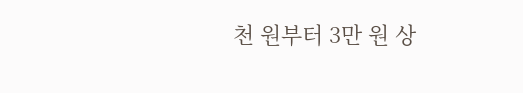천 원부터 3만 원 상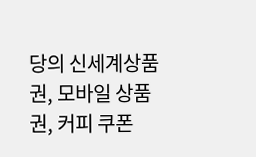당의 신세계상품권, 모바일 상품권, 커피 쿠폰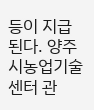등이 지급된다. 양주시농업기술센터 관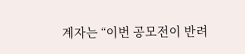계자는 “이번 공모전이 반려